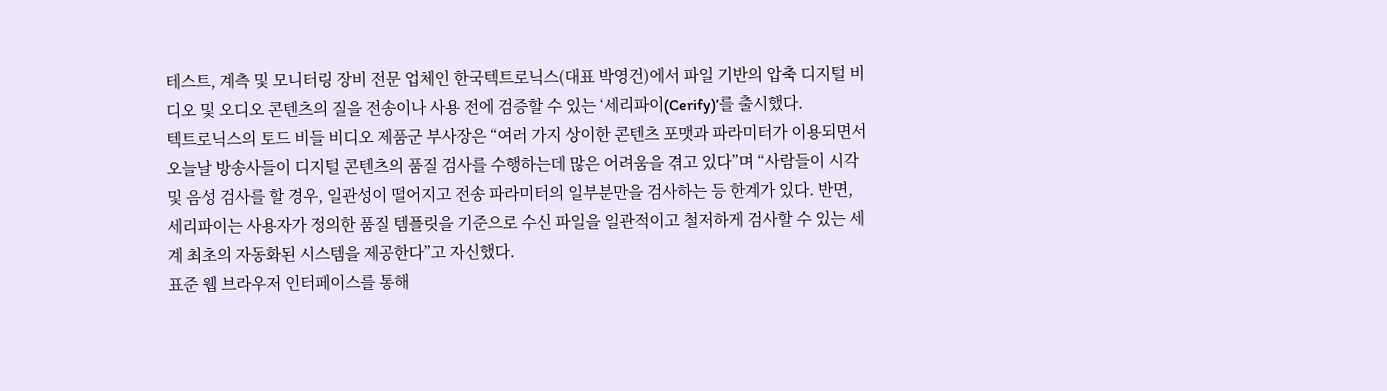테스트, 계측 및 모니터링 장비 전문 업체인 한국텍트로닉스(대표 박영건)에서 파일 기반의 압축 디지털 비디오 및 오디오 콘텐츠의 질을 전송이나 사용 전에 검증할 수 있는 ‘세리파이(Cerify)’를 출시했다.
텍트로닉스의 토드 비들 비디오 제품군 부사장은 “여러 가지 상이한 콘텐츠 포맷과 파라미터가 이용되면서 오늘날 방송사들이 디지털 콘텐츠의 품질 검사를 수행하는데 많은 어려움을 겪고 있다”며 “사람들이 시각 및 음성 검사를 할 경우, 일관성이 떨어지고 전송 파라미터의 일부분만을 검사하는 등 한계가 있다. 반면, 세리파이는 사용자가 정의한 품질 템플릿을 기준으로 수신 파일을 일관적이고 철저하게 검사할 수 있는 세계 최초의 자동화된 시스템을 제공한다”고 자신했다.
표준 웹 브라우저 인터페이스를 통해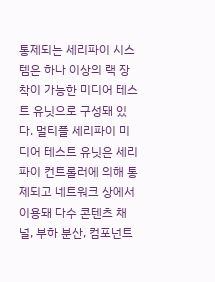통제되는 세리파이 시스템은 하나 이상의 랙 장착이 가능한 미디어 테스트 유닛으로 구성돼 있다. 멀티플 세리파이 미디어 테스트 유닛은 세리파이 컨트롤러에 의해 통제되고 네트워크 상에서 이용돼 다수 콘텐츠 채널, 부하 분산, 컴포넌트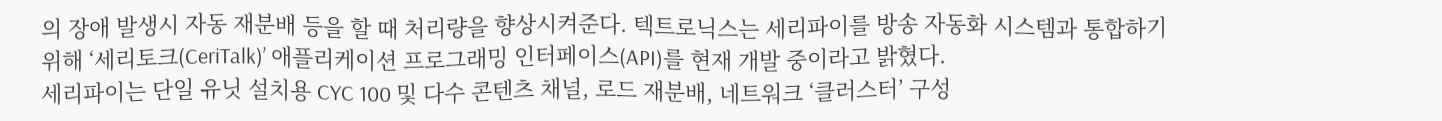의 장애 발생시 자동 재분배 등을 할 때 처리량을 향상시켜준다. 텍트로닉스는 세리파이를 방송 자동화 시스템과 통합하기 위해 ‘세리토크(CeriTalk)’ 애플리케이션 프로그래밍 인터페이스(API)를 현재 개발 중이라고 밝혔다.
세리파이는 단일 유닛 설치용 CYC 100 및 다수 콘텐츠 채널, 로드 재분배, 네트워크 ‘클러스터’ 구성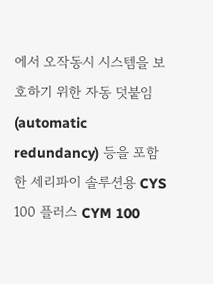에서 오작동시 시스템을 보호하기 위한 자동 덧붙임(automatic redundancy) 등을 포함한 세리파이 솔루션용 CYS 100 플러스 CYM 100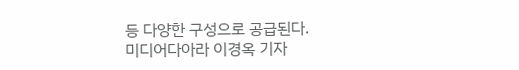등 다양한 구성으로 공급된다.
미디어다아라 이경옥 기자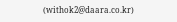(withok2@daara.co.kr)